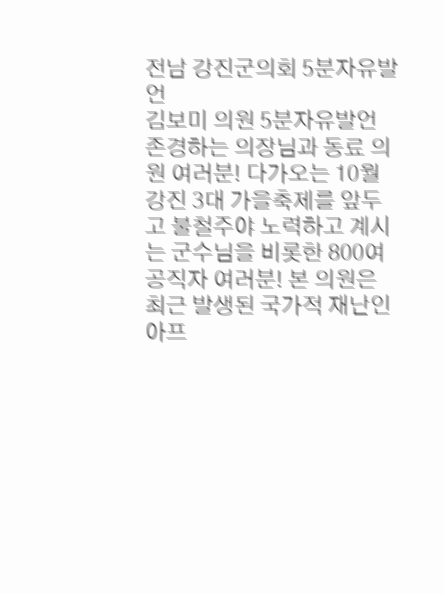전남 강진군의회 5분자유발언
김보미 의원 5분자유발언
존경하는 의장님과 동료 의원 여러분! 다가오는 10월 강진 3대 가을축제를 앞두고 불철주야 노력하고 계시는 군수님을 비롯한 800여 공직자 여러분! 본 의원은 최근 발생된 국가적 재난인 아프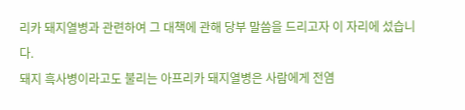리카 돼지열병과 관련하여 그 대책에 관해 당부 말씀을 드리고자 이 자리에 섰습니다.
돼지 흑사병이라고도 불리는 아프리카 돼지열병은 사람에게 전염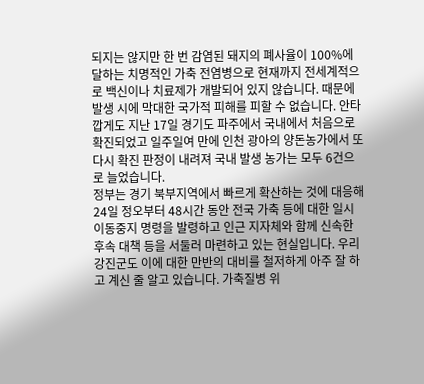되지는 않지만 한 번 감염된 돼지의 폐사율이 100%에 달하는 치명적인 가축 전염병으로 현재까지 전세계적으로 백신이나 치료제가 개발되어 있지 않습니다. 때문에 발생 시에 막대한 국가적 피해를 피할 수 없습니다. 안타깝게도 지난 17일 경기도 파주에서 국내에서 처음으로 확진되었고 일주일여 만에 인천 광아의 양돈농가에서 또 다시 확진 판정이 내려져 국내 발생 농가는 모두 6건으로 늘었습니다.
정부는 경기 북부지역에서 빠르게 확산하는 것에 대응해 24일 정오부터 48시간 동안 전국 가축 등에 대한 일시 이동중지 명령을 발령하고 인근 지자체와 함께 신속한 후속 대책 등을 서둘러 마련하고 있는 현실입니다. 우리 강진군도 이에 대한 만반의 대비를 철저하게 아주 잘 하고 계신 줄 알고 있습니다. 가축질병 위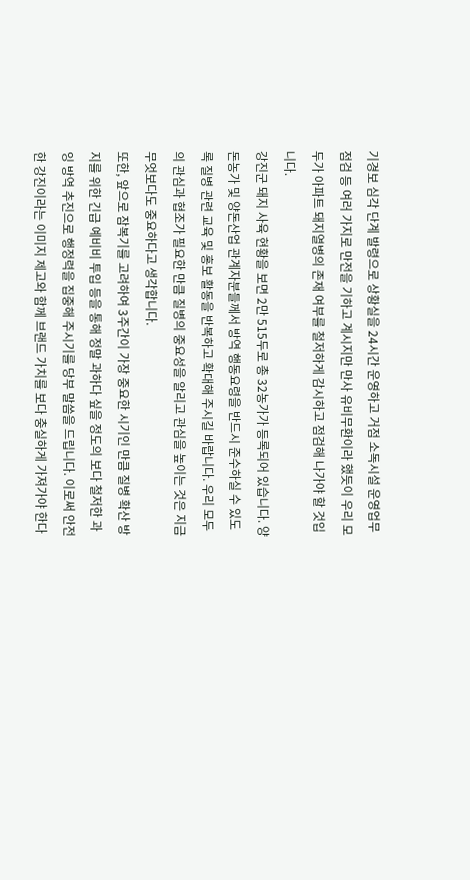기경보 심각 단계 발령으로 상황실을 24시간 운영하고 거점 소독시설 운영업무 점검 등 여러 가지로 만전을 기하고 계시지만 만사 유비무환이라 했듯이 우리 모두가 아파트 돼지열병의 존재 여부를 철저하게 감시하고 점검해 나가야 할 것입니다.
강진군 돼지 사육 현황을 보면 2만 515두로 총 32농가가 등록되어 있습니다. 양돈농가 및 양돈산업 관계자분들께서 방역 행동요령을 반드시 준수하실 수 있도록 질병 관련 교육 및 홍보 활동을 반복하고 확대해 주시길 바랍니다. 우리 모두의 관심과 협조가 필요한 만큼 질병의 중요성을 알리고 관심을 높이는 것은 지금 무엇보다도 중요하다고 생각합니다.
또한, 앞으로 잠복기를 고려하여 3주간이 가장 중요한 시기인 만큼 질병 확산 방지를 위한 긴급 예비비 투입 등을 통해 정말 과하다 싶을 정도의 보다 철저한 과잉 방역 추진으로 행정력을 집중해 주시기를 당부 말씀을 드립니다. 이로써 안전한 강진이라는 이미지 제고와 함께 브랜드 가치를 보다 충실하게 가져가야 한다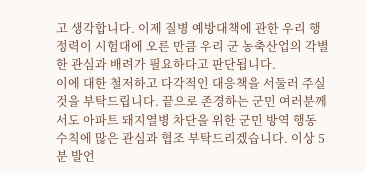고 생각합니다. 이제 질병 예방대책에 관한 우리 행정력이 시험대에 오른 만큼 우리 군 농축산업의 각별한 관심과 배려가 필요하다고 판단됩니다.
이에 대한 철저하고 다각적인 대응책을 서둘러 주실 것을 부탁드립니다. 끝으로 존경하는 군민 여러분께서도 아파트 돼지열병 차단을 위한 군민 방역 행동 수칙에 많은 관심과 협조 부탁드리겠습니다. 이상 5분 발언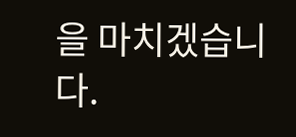을 마치겠습니다.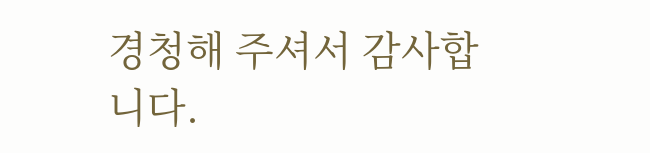경청해 주셔서 감사합니다.